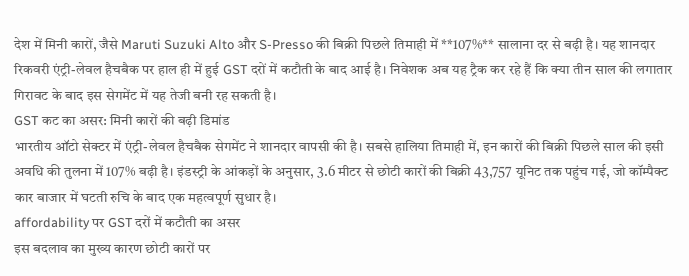देश में मिनी कारों, जैसे Maruti Suzuki Alto और S-Presso की बिक्री पिछले तिमाही में **107%** सालाना दर से बढ़ी है। यह शानदार रिकवरी एंट्री-लेवल हैचबैक पर हाल ही में हुई GST दरों में कटौती के बाद आई है। निवेशक अब यह ट्रैक कर रहे हैं कि क्या तीन साल की लगातार गिरावट के बाद इस सेगमेंट में यह तेजी बनी रह सकती है।
GST कट का असर: मिनी कारों की बढ़ी डिमांड
भारतीय ऑटो सेक्टर में एंट्री-लेवल हैचबैक सेगमेंट ने शानदार वापसी की है। सबसे हालिया तिमाही में, इन कारों की बिक्री पिछले साल की इसी अवधि की तुलना में 107% बढ़ी है। इंडस्ट्री के आंकड़ों के अनुसार, 3.6 मीटर से छोटी कारों की बिक्री 43,757 यूनिट तक पहुंच गई, जो कॉम्पैक्ट कार बाजार में घटती रुचि के बाद एक महत्वपूर्ण सुधार है।
affordability पर GST दरों में कटौती का असर
इस बदलाव का मुख्य कारण छोटी कारों पर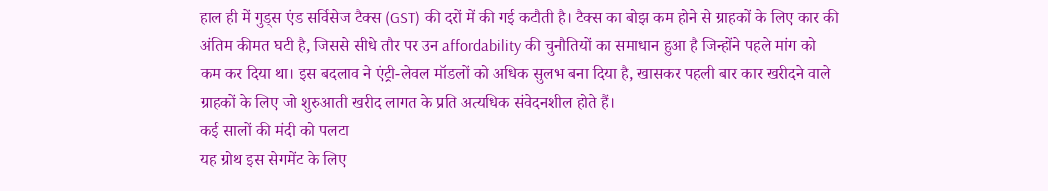हाल ही में गुड्स एंड सर्विसेज टैक्स (GST) की दरों में की गई कटौती है। टैक्स का बोझ कम होने से ग्राहकों के लिए कार की अंतिम कीमत घटी है, जिससे सीधे तौर पर उन affordability की चुनौतियों का समाधान हुआ है जिन्होंने पहले मांग को कम कर दिया था। इस बदलाव ने एंट्री-लेवल मॉडलों को अधिक सुलभ बना दिया है, खासकर पहली बार कार खरीदने वाले ग्राहकों के लिए जो शुरुआती खरीद लागत के प्रति अत्यधिक संवेदनशील होते हैं।
कई सालों की मंदी को पलटा
यह ग्रोथ इस सेगमेंट के लिए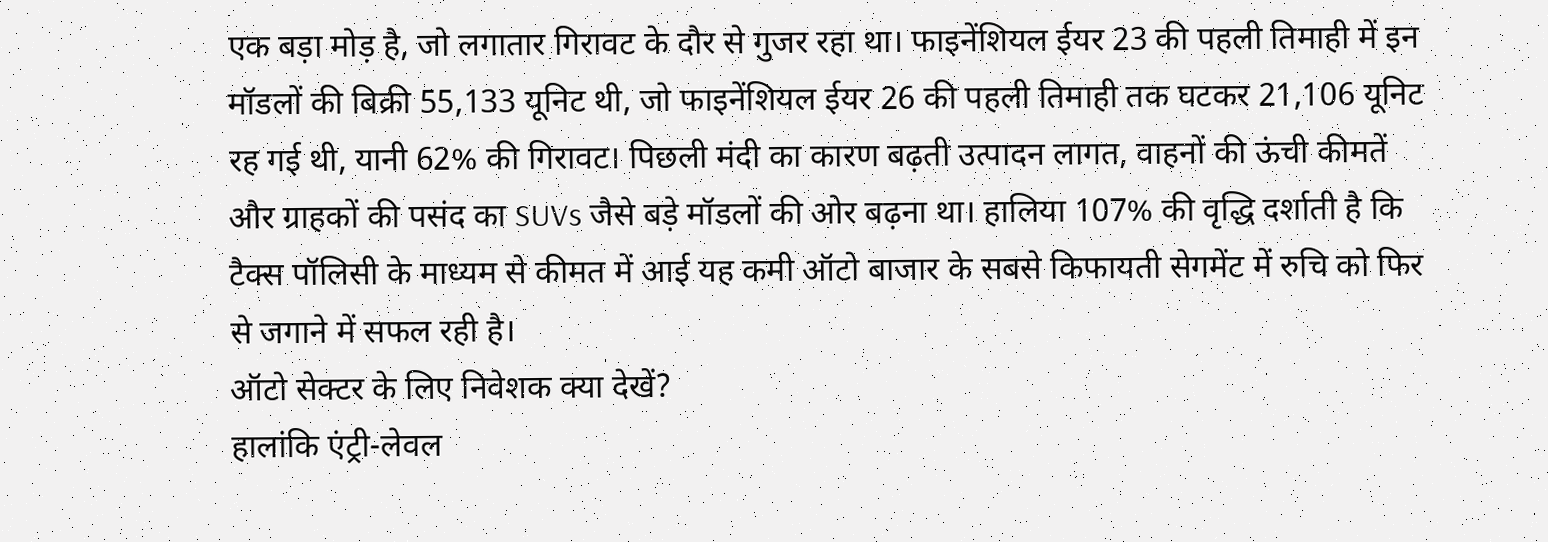एक बड़ा मोड़ है, जो लगातार गिरावट के दौर से गुजर रहा था। फाइनेंशियल ईयर 23 की पहली तिमाही में इन मॉडलों की बिक्री 55,133 यूनिट थी, जो फाइनेंशियल ईयर 26 की पहली तिमाही तक घटकर 21,106 यूनिट रह गई थी, यानी 62% की गिरावट। पिछली मंदी का कारण बढ़ती उत्पादन लागत, वाहनों की ऊंची कीमतें और ग्राहकों की पसंद का SUVs जैसे बड़े मॉडलों की ओर बढ़ना था। हालिया 107% की वृद्धि दर्शाती है कि टैक्स पॉलिसी के माध्यम से कीमत में आई यह कमी ऑटो बाजार के सबसे किफायती सेगमेंट में रुचि को फिर से जगाने में सफल रही है।
ऑटो सेक्टर के लिए निवेशक क्या देखें?
हालांकि एंट्री-लेवल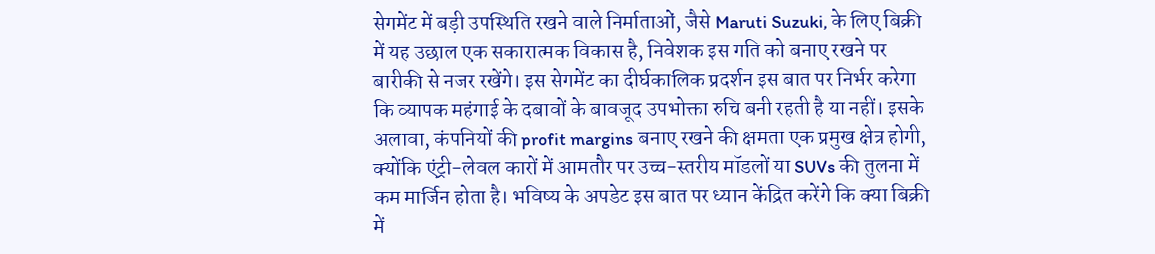सेगमेंट में बड़ी उपस्थिति रखने वाले निर्माताओं, जैसे Maruti Suzuki, के लिए बिक्री में यह उछाल एक सकारात्मक विकास है, निवेशक इस गति को बनाए रखने पर बारीकी से नजर रखेंगे। इस सेगमेंट का दीर्घकालिक प्रदर्शन इस बात पर निर्भर करेगा कि व्यापक महंगाई के दबावों के बावजूद उपभोक्ता रुचि बनी रहती है या नहीं। इसके अलावा, कंपनियों की profit margins बनाए रखने की क्षमता एक प्रमुख क्षेत्र होगी, क्योंकि एंट्री-लेवल कारों में आमतौर पर उच्च-स्तरीय मॉडलों या SUVs की तुलना में कम मार्जिन होता है। भविष्य के अपडेट इस बात पर ध्यान केंद्रित करेंगे कि क्या बिक्री में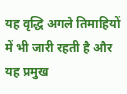यह वृद्धि अगले तिमाहियों में भी जारी रहती है और यह प्रमुख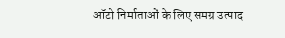ऑटो निर्माताओं के लिए समग्र उत्पाद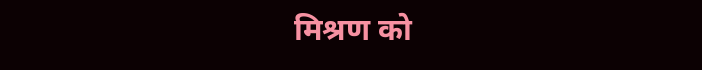मिश्रण को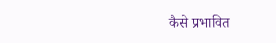कैसे प्रभावित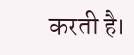करती है।